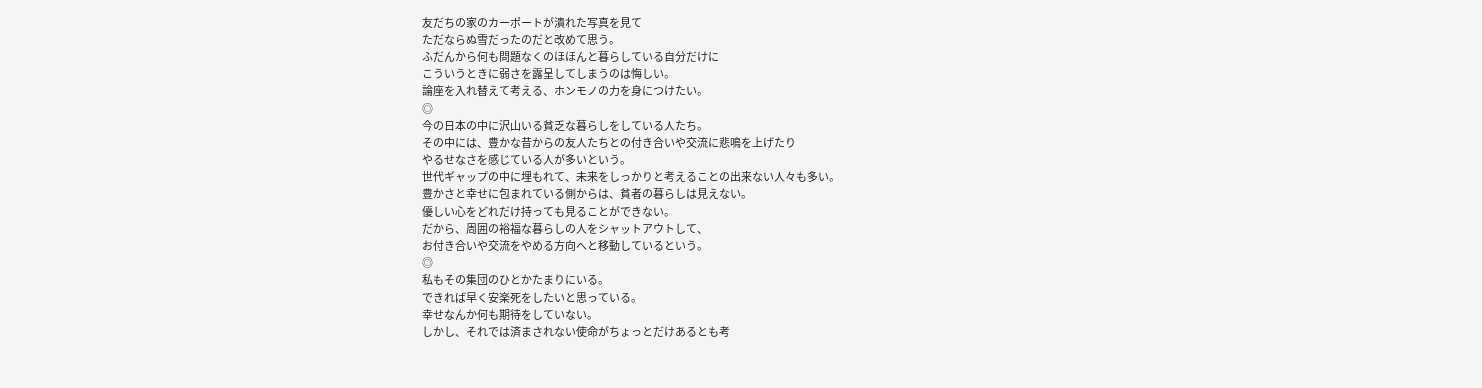友だちの家のカーポートが潰れた写真を見て
ただならぬ雪だったのだと改めて思う。
ふだんから何も問題なくのほほんと暮らしている自分だけに
こういうときに弱さを露呈してしまうのは悔しい。
論座を入れ替えて考える、ホンモノの力を身につけたい。
◎
今の日本の中に沢山いる貧乏な暮らしをしている人たち。
その中には、豊かな昔からの友人たちとの付き合いや交流に悲鳴を上げたり
やるせなさを感じている人が多いという。
世代ギャップの中に埋もれて、未来をしっかりと考えることの出来ない人々も多い。
豊かさと幸せに包まれている側からは、貧者の暮らしは見えない。
優しい心をどれだけ持っても見ることができない。
だから、周囲の裕福な暮らしの人をシャットアウトして、
お付き合いや交流をやめる方向へと移動しているという。
◎
私もその集団のひとかたまりにいる。
できれば早く安楽死をしたいと思っている。
幸せなんか何も期待をしていない。
しかし、それでは済まされない使命がちょっとだけあるとも考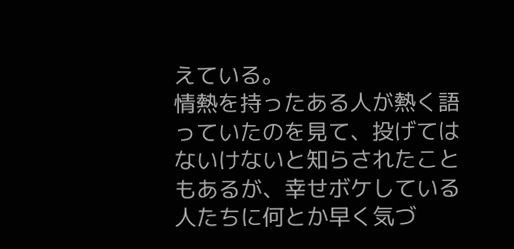えている。
情熱を持ったある人が熱く語っていたのを見て、投げてはないけないと知らされたこともあるが、幸せボケしている人たちに何とか早く気づ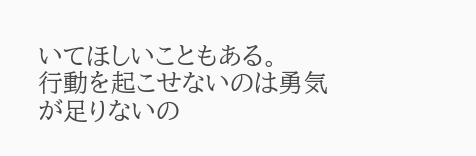いてほしいこともある。
行動を起こせないのは勇気が足りないの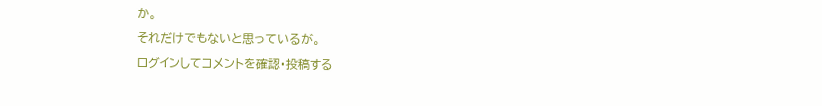か。
それだけでもないと思っているが。
ログインしてコメントを確認・投稿する